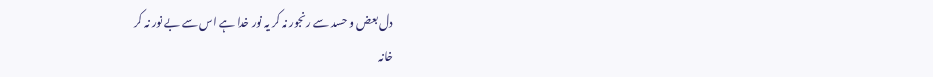دل بعض و حسد سے رنجور نہ کر یہ نور خدا ہے اس سے بے نور نہ کر
خانہ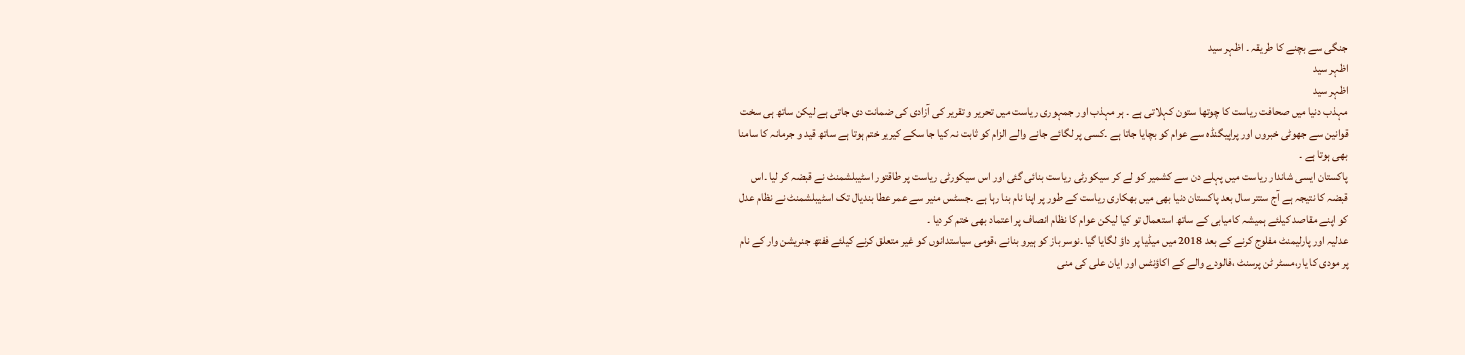جنگی سے بچنے کا طریقہ ۔ اظہر سید
اظہر سید
اظہر سید
مہذب دنیا میں صحافت ریاست کا چوتھا ستون کہلاتی ہے ۔ ہر مہذب اور جمہوری ریاست میں تحریر و تقریر کی آزادی کی ضمانت دی جاتی ہے لیکن ساتھ ہی سخت قوانین سے جھوٹی خبروں اور پراپیگنڈہ سے عوام کو بچایا جاتا ہے ۔کسی پر لگائے جانے والے الزام کو ثابت نہ کیا جا سکے کیریر ختم ہوتا ہے ساتھ قید و جرمانہ کا سامنا بھی ہوتا ہے ۔
پاکستان ایسی شاندار ریاست میں پہلے دن سے کشمیر کو لے کر سیکورٹی ریاست بنائی گئی اور اس سیکورٹی ریاست پر طاقتور اسٹیبلشمنٹ نے قبضہ کر لیا ۔اس قبضہ کا نتیجہ ہے آج ستتر سال بعد پاکستان دنیا بھی میں بھکاری ریاست کے طور پر اپنا نام بنا رہا ہے ۔جسٹس منیر سے عمر عطا بندیال تک اسٹیبلشمنٹ نے نظام عدل کو اپنے مقاصد کیلئے ہمیشہ کامیابی کے ساتھ استعمال تو کیا لیکن عوام کا نظام انصاف پر اعتماد بھی ختم کر دیا ۔
عدلیہ اور پارلیمنٹ مفلوج کرنے کے بعد 2018 میں میڈیا پر داؤ لگایا گیا ۔نوسر باز کو ہیرو بنانے ،قومی سیاستدانوں کو غیر متعلق کرنے کیلئے ففتھ جنریشن وار کے نام پر مودی کا یار،مسٹر ٹن پرسنٹ ،فالودے والے کے اکاؤنٹس اور ایان علی کی منی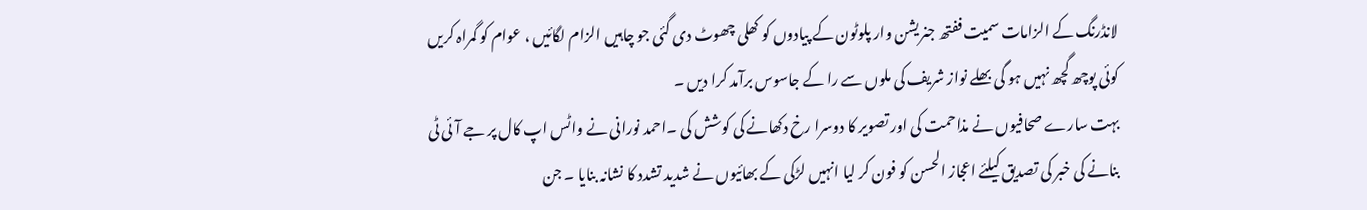لانڈرنگ کے الزامات سمیت ففتھ جنریشن وار پلوٹون کے پیادوں کو کھلی چھوٹ دی گئی جو چاہیں الزام لگائیں ، عوام کو گمراہ کریں کوئی پوچھ گچھ نہیں ہو گی بھلے نواز شریف کی ملوں سے را کے جاسوس برآمد کرا دیں ۔
بہت سارے صحافیوں نے مذاحمت کی اور تصویر کا دوسرا رخ دکھانے کی کوشش کی ۔احمد نورانی نے واٹس اپ کال پر جے آئی ٹی بنانے کی خبر کی تصدیق کیلئے اعجاز الحسن کو فون کر لیا انہیں لڑکی کے بھائیوں نے شدید تشدد کا نشانہ بنایا ۔ جن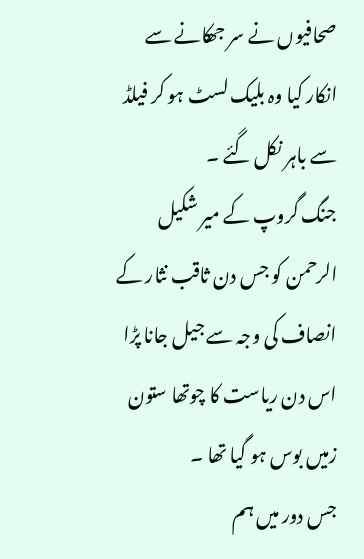صحافیوں نے سر جھکانے سے انکار کیا وہ بلیک لسٹ ہو کر فیلڈ سے باہر نکل گئے ۔
جنگ گروپ کے میر شکیل الرحمن کو جس دن ثاقب نثار کے انصاف کی وجہ سے جیل جانا پڑا اس دن ریاست کا چوتھا ستون زمیں بوس ہو گیا تھا ۔
جس دور میں ہم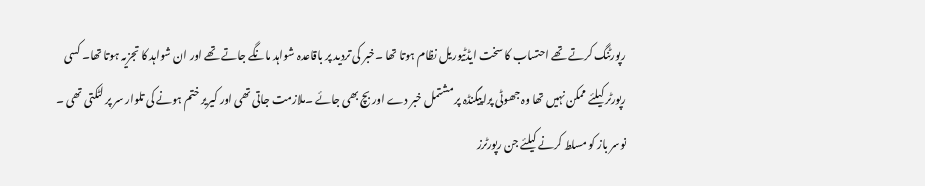رپورٹنگ کرتے تھے احتساب کا سخت ایڈٹیوریل نظام ہوتا تھا ۔خبر کی تردید پر باقاعدہ شواہد مانگے جاتے تھے اور ان شواہد کا تجزیہ ہوتا تھا۔ کسی رپورٹر کیلئے ممکن نہیں تھا وہ جھوٹی پراپیگنڈہ پر مشتمل خبر دے اور بچ بھی جائے ۔ملازمت جاتی تھی اور کیریر ختم ہونے کی تلوار سر پر لٹکتی تھی ۔
نوسر باز کو مسلط کرنے کیلئے جن رپورٹرز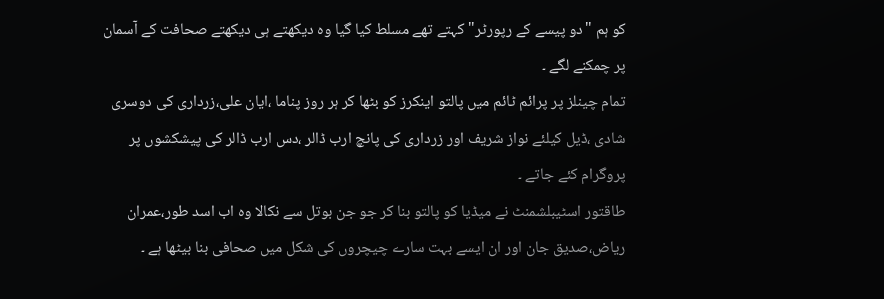کو ہم "دو پیسے کے رپورٹر" کہتے تھے مسلط کیا گیا وہ دیکھتے ہی دیکھتے صحافت کے آسمان پر چمکنے لگے ۔
تمام چینلز پر پرائم ٹائم میں پالتو اینکرز کو بٹھا کر ہر روز پناما ،ایان علی،زرداری کی دوسری شادی ،ڈیل کیلئے نواز شریف اور زرداری کی پانچ ارب ڈالر ،دس ارب ڈالر کی پیشکشوں پر پروگرام کئے جاتے ۔
طاقتور اسٹیبلشمنٹ نے میڈیا کو پالتو بنا کر جو جن بوتل سے نکالا وہ اب اسد طور،عمران ریاض،صدیق جان اور ان ایسے بہت سارے چیچروں کی شکل میں صحافی بنا بیٹھا ہے ۔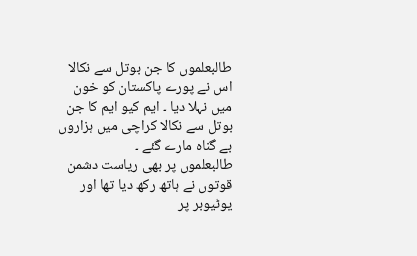طالبعلموں کا جن بوتل سے نکالا اس نے پورے پاکستان کو خون میں نہلا دیا ۔ ایم کیو ایم کا جن بوتل سے نکالا کراچی میں ہزاروں بے گناہ مارے گئے ۔
طالبعلموں پر بھی ریاست دشمن قوتوں نے ہاتھ رکھ دیا تھا اور یوٹیوبر پر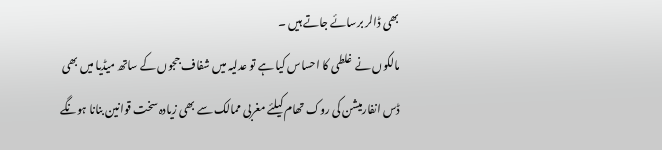بھی ڈالر برسائے جاتے ہیں ۔
مالکوں نے غلطی کا احساس کیا ہے تو عدلیہ میں شفاف ججوں کے ساتھ میڈیا میں بھی ڈس انفارمیشن کی روک تھام کیلئے مغربی ممالک سے بھی زیادہ سخت قوانین بنانا ہونگے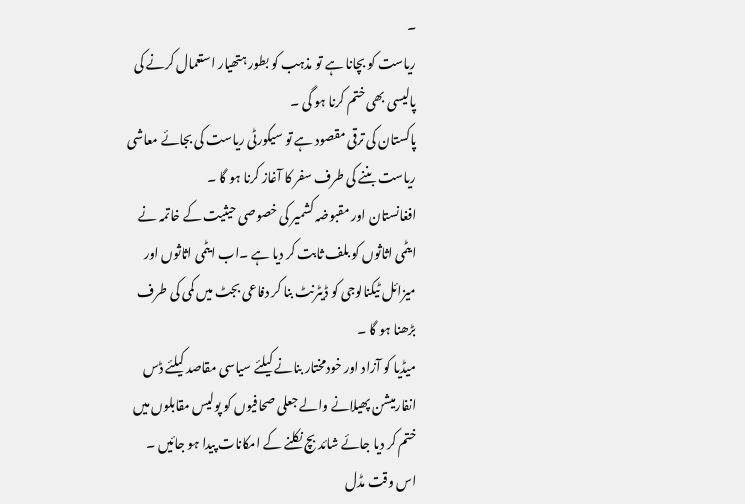۔
ریاست کو بچانا ہے تو مذہب کو بطور ہتھیار استعمال کرنے کی پالیسی بھی ختم کرنا ہو گی ۔
پاکستان کی ترقی مقصود ہے تو سیکورٹی ریاست کی بجائے معاشی ریاست بننے کی طرف سفر کا آغاز کرنا ہو گا ۔
افغانستان اور مقبوضہ کشمیر کی خصوصی حیثیت کے خاتمہ نے ایٹمی اثاثوں کو بلف ثابت کر دیا ہے ۔اب ایٹمی اثاثوں اور میزائل ٹیکنالوجی کو ڈیٹرنٹ بنا کر دفاعی بجٹ میں کمی کی طرف بڑھنا ہو گا ۔
میڈیا کو آزاد اور خودمختار بنانے کیلئے سیاسی مقاصد کیلئے ڈس انفارمیشن پھیلانے والے جعلی صحافیوں کو پولیس مقابلوں میں ختم کر دیا جائے شائد بچ نکلنے کے امکانات پیدا ہو جائیں ۔
اس وقت مڈل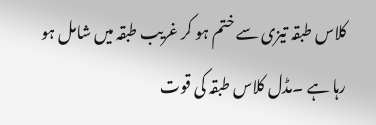کلاس طبقہ تیزی سے ختم ہو کر غریب طبقہ میں شامل ہو رہا ہے ۔مڈل کلاس طبقہ کی قوت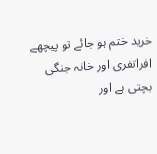خرید ختم ہو جائے تو پیچھے افراتفری اور خانہ جنگی بچتی ہے اور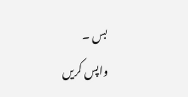بس ۔
واپس کریں